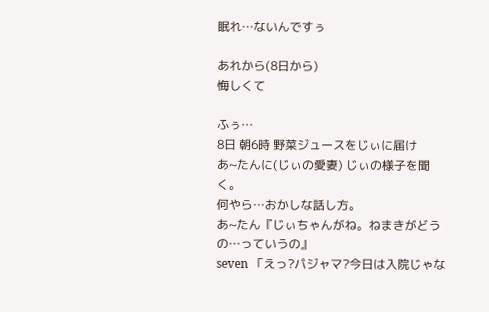眠れ…ないんですぅ

あれから(8日から)
悔しくて

ふぅ…
8日 朝6時 野菜ジュースをじぃに届け
あ~たんに(じぃの愛妻) じぃの様子を聞く。
何やら…おかしな話し方。
あ~たん『じぃちゃんがね。ねまきがどうの…っていうの』
seven 「えっ?パジャマ?今日は入院じゃな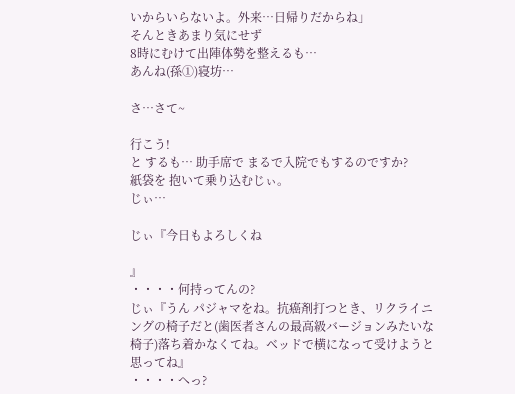いからいらないよ。外来…日帰りだからね」
そんときあまり気にせず
8時にむけて出陣体勢を整えるも…
あんね(孫①)寝坊…

さ…さて~

行こう!
と するも… 助手席で まるで入院でもするのですか?
紙袋を 抱いて乗り込むじぃ。
じぃ…

じぃ『今日もよろしくね

』
・・・・何持ってんの?
じぃ『うん パジャマをね。抗癌剤打つとき、リクライニングの椅子だと(歯医者さんの最高級バージョンみたいな椅子)落ち着かなくてね。ベッドで横になって受けようと思ってね』
・・・・へっ?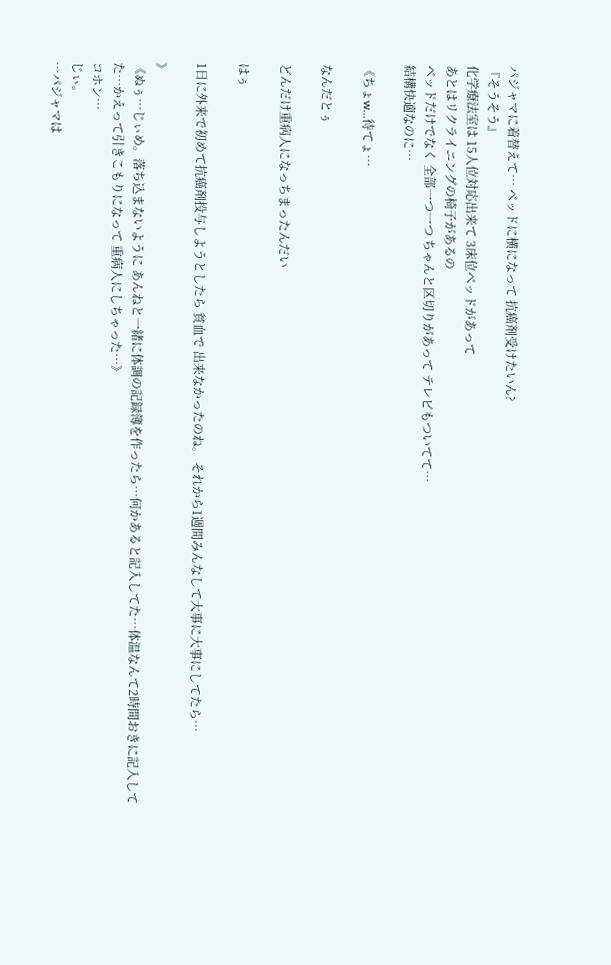パジャマに着替えて… ベッドに横になって 抗癌剤受けたいん?
『そうそう』
化学療法室は 15人位対応出来て 3床位ベッドがあって
あとはリクライニングの椅子があるの
ベッドだけでなく 全部一つ一つ ちゃんと区切りがあって テレビもついてて…
結構快適なのに…

《ちょw…待てょ…

なんだとぅ

どんだけ重病人になっちまったんだい

はぅ

1日に外来で初めて抗癌剤投与しようとしたら 貧血で 出来なかったのね。 それから1週間みんなして大事に大事にしてたら…

》
《ぬぅ…じぃめ。落ち込まないように あんねと一緒に体調の記録簿を作ったら…何かあると記入してた…体温なんて2時間おきに記入してた…かえって引きこもりになって 重病人にしちゃった…》
コホン…
じぃ。
…パジャマは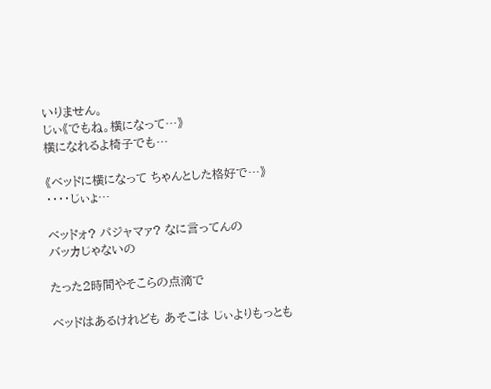いりません。
じぃ《でもね。横になって…》
横になれるよ椅子でも…

《ベッドに横になって ちゃんとした格好で…》
・・・・じぃょ…

ベッドォ? パジャマァ? なに言ってんの
バッカじゃないの

たった2時間やそこらの点滴で

ベッドはあるけれども あそこは じぃよりもっとも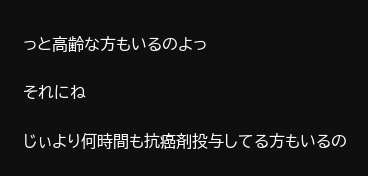っと高齢な方もいるのよっ

それにね

じぃより何時間も抗癌剤投与してる方もいるの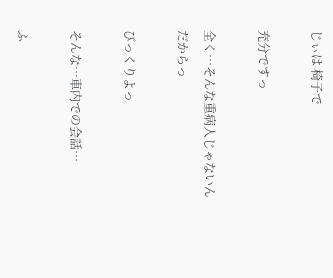じぃは 椅子で

充分ですっ

全く…そんな重病人じゃないんだからっ

びっくりよっ

そんな…車内での会話…

ふ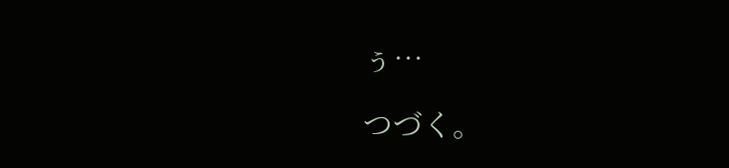ぅ…

つづく。